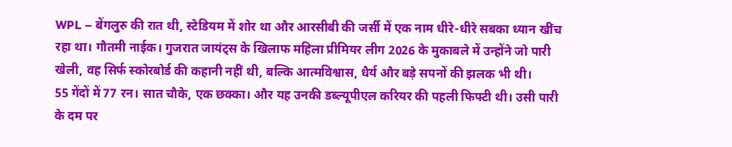WPL – बेंगलुरु की रात थी, स्टेडियम में शोर था और आरसीबी की जर्सी में एक नाम धीरे-धीरे सबका ध्यान खींच रहा था। गौतमी नाईक। गुजरात जायंट्स के खिलाफ महिला प्रीमियर लीग 2026 के मुकाबले में उन्होंने जो पारी खेली, वह सिर्फ स्कोरबोर्ड की कहानी नहीं थी, बल्कि आत्मविश्वास, धैर्य और बड़े सपनों की झलक भी थी।
55 गेंदों में 77 रन। सात चौके, एक छक्का। और यह उनकी डब्ल्यूपीएल करियर की पहली फिफ्टी थी। उसी पारी के दम पर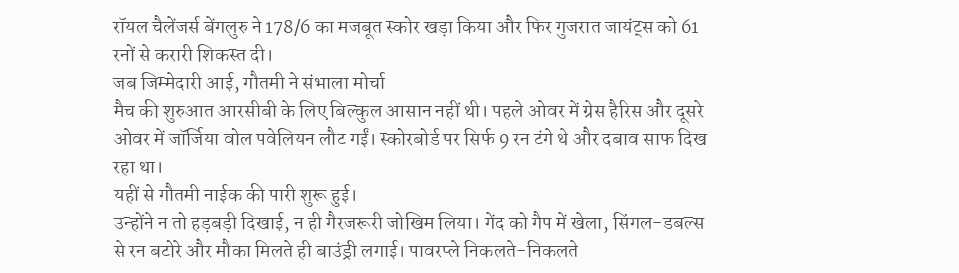रॉयल चैलेंजर्स बेंगलुरु ने 178/6 का मजबूत स्कोर खड़ा किया और फिर गुजरात जायंट्स को 61 रनों से करारी शिकस्त दी।
जब जिम्मेदारी आई, गौतमी ने संभाला मोर्चा
मैच की शुरुआत आरसीबी के लिए बिल्कुल आसान नहीं थी। पहले ओवर में ग्रेस हैरिस और दूसरे ओवर में जॉर्जिया वोल पवेलियन लौट गईं। स्कोरबोर्ड पर सिर्फ 9 रन टंगे थे और दबाव साफ दिख रहा था।
यहीं से गौतमी नाईक की पारी शुरू हुई।
उन्होंने न तो हड़बड़ी दिखाई, न ही गैरजरूरी जोखिम लिया। गेंद को गैप में खेला, सिंगल-डबल्स से रन बटोरे और मौका मिलते ही बाउंड्री लगाई। पावरप्ले निकलते-निकलते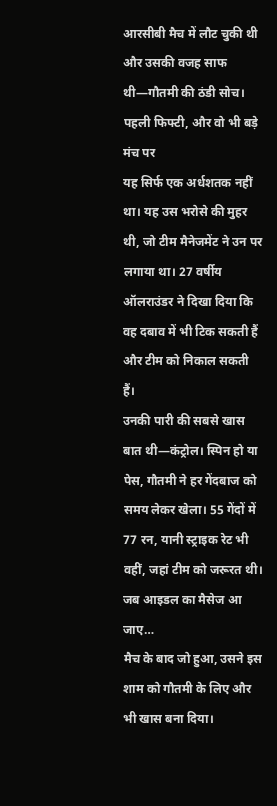आरसीबी मैच में लौट चुकी थी और उसकी वजह साफ थी—गौतमी की ठंडी सोच।
पहली फिफ्टी, और वो भी बड़े मंच पर
यह सिर्फ एक अर्धशतक नहीं था। यह उस भरोसे की मुहर थी, जो टीम मैनेजमेंट ने उन पर लगाया था। 27 वर्षीय ऑलराउंडर ने दिखा दिया कि वह दबाव में भी टिक सकती हैं और टीम को निकाल सकती हैं।
उनकी पारी की सबसे खास बात थी—कंट्रोल। स्पिन हो या पेस, गौतमी ने हर गेंदबाज को समय लेकर खेला। 55 गेंदों में 77 रन, यानी स्ट्राइक रेट भी वहीं, जहां टीम को जरूरत थी।
जब आइडल का मैसेज आ जाए…
मैच के बाद जो हुआ, उसने इस शाम को गौतमी के लिए और भी खास बना दिया।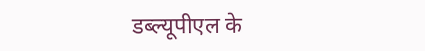डब्ल्यूपीएल के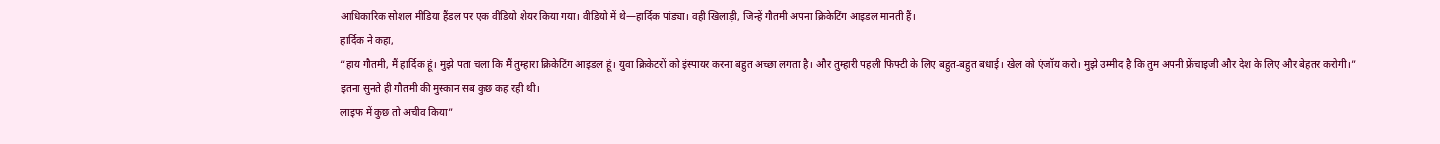आधिकारिक सोशल मीडिया हैंडल पर एक वीडियो शेयर किया गया। वीडियो में थे—हार्दिक पांड्या। वही खिलाड़ी, जिन्हें गौतमी अपना क्रिकेटिंग आइडल मानती हैं।
हार्दिक ने कहा,
“हाय गौतमी, मैं हार्दिक हूं। मुझे पता चला कि मैं तुम्हारा क्रिकेटिंग आइडल हूं। युवा क्रिकेटरों को इंस्पायर करना बहुत अच्छा लगता है। और तुम्हारी पहली फिफ्टी के लिए बहुत-बहुत बधाई। खेल को एंजॉय करो। मुझे उम्मीद है कि तुम अपनी फ्रेंचाइजी और देश के लिए और बेहतर करोगी।”
इतना सुनते ही गौतमी की मुस्कान सब कुछ कह रही थी।
लाइफ में कुछ तो अचीव किया”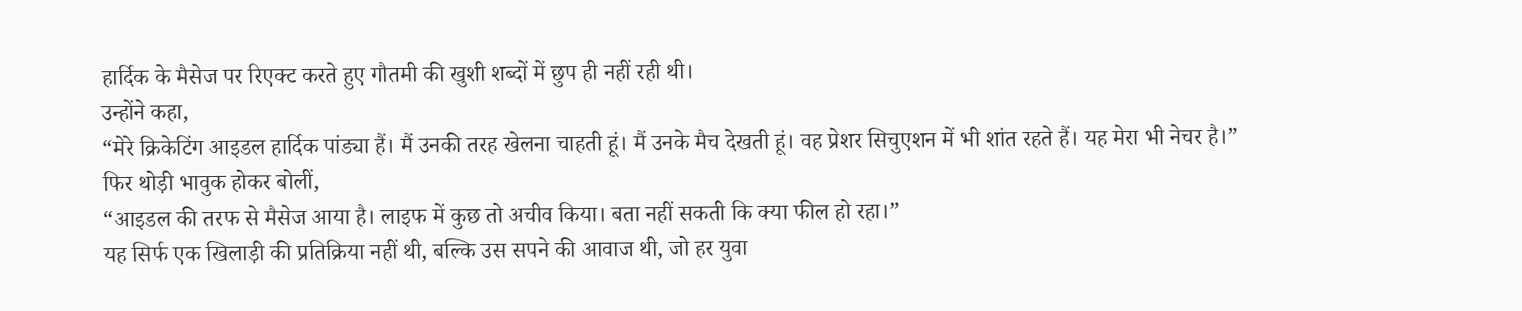हार्दिक के मैसेज पर रिएक्ट करते हुए गौतमी की खुशी शब्दों में छुप ही नहीं रही थी।
उन्होंने कहा,
“मेरे क्रिकेटिंग आइडल हार्दिक पांड्या हैं। मैं उनकी तरह खेलना चाहती हूं। मैं उनके मैच देखती हूं। वह प्रेशर सिचुएशन में भी शांत रहते हैं। यह मेरा भी नेचर है।”
फिर थोड़ी भावुक होकर बोलीं,
“आइडल की तरफ से मैसेज आया है। लाइफ में कुछ तो अचीव किया। बता नहीं सकती कि क्या फील हो रहा।”
यह सिर्फ एक खिलाड़ी की प्रतिक्रिया नहीं थी, बल्कि उस सपने की आवाज थी, जो हर युवा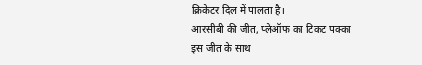क्रिकेटर दिल में पालता है।
आरसीबी की जीत, प्लेऑफ का टिकट पक्का
इस जीत के साथ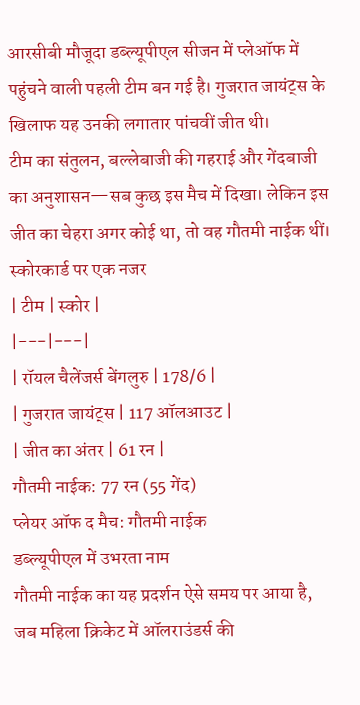आरसीबी मौजूदा डब्ल्यूपीएल सीजन में प्लेऑफ में पहुंचने वाली पहली टीम बन गई है। गुजरात जायंट्स के खिलाफ यह उनकी लगातार पांचवीं जीत थी।
टीम का संतुलन, बल्लेबाजी की गहराई और गेंदबाजी का अनुशासन—सब कुछ इस मैच में दिखा। लेकिन इस जीत का चेहरा अगर कोई था, तो वह गौतमी नाईक थीं।
स्कोरकार्ड पर एक नजर
| टीम | स्कोर |
|---|---|
| रॉयल चैलेंजर्स बेंगलुरु | 178/6 |
| गुजरात जायंट्स | 117 ऑलआउट |
| जीत का अंतर | 61 रन |
गौतमी नाईक: 77 रन (55 गेंद)
प्लेयर ऑफ द मैच: गौतमी नाईक
डब्ल्यूपीएल में उभरता नाम
गौतमी नाईक का यह प्रदर्शन ऐसे समय पर आया है, जब महिला क्रिकेट में ऑलराउंडर्स की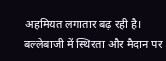अहमियत लगातार बढ़ रही है। बल्लेबाजी में स्थिरता और मैदान पर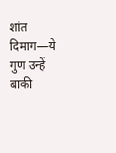शांत दिमाग—ये गुण उन्हें बाकी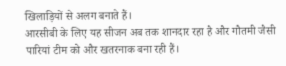खिलाड़ियों से अलग बनाते हैं।
आरसीबी के लिए यह सीजन अब तक शानदार रहा है और गौतमी जैसी पारियां टीम को और खतरनाक बना रही हैं।